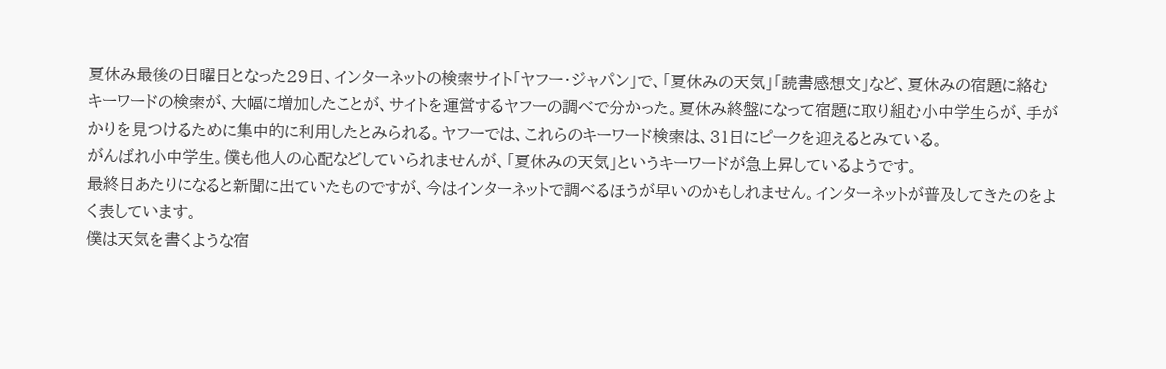夏休み最後の日曜日となった29日、インターネットの検索サイト「ヤフー・ジャパン」で、「夏休みの天気」「読書感想文」など、夏休みの宿題に絡むキーワードの検索が、大幅に増加したことが、サイトを運営するヤフーの調べで分かった。夏休み終盤になって宿題に取り組む小中学生らが、手がかりを見つけるために集中的に利用したとみられる。ヤフーでは、これらのキーワード検索は、31日にピークを迎えるとみている。
がんばれ小中学生。僕も他人の心配などしていられませんが、「夏休みの天気」というキーワードが急上昇しているようです。
最終日あたりになると新聞に出ていたものですが、今はインターネットで調べるほうが早いのかもしれません。インターネットが普及してきたのをよく表しています。
僕は天気を書くような宿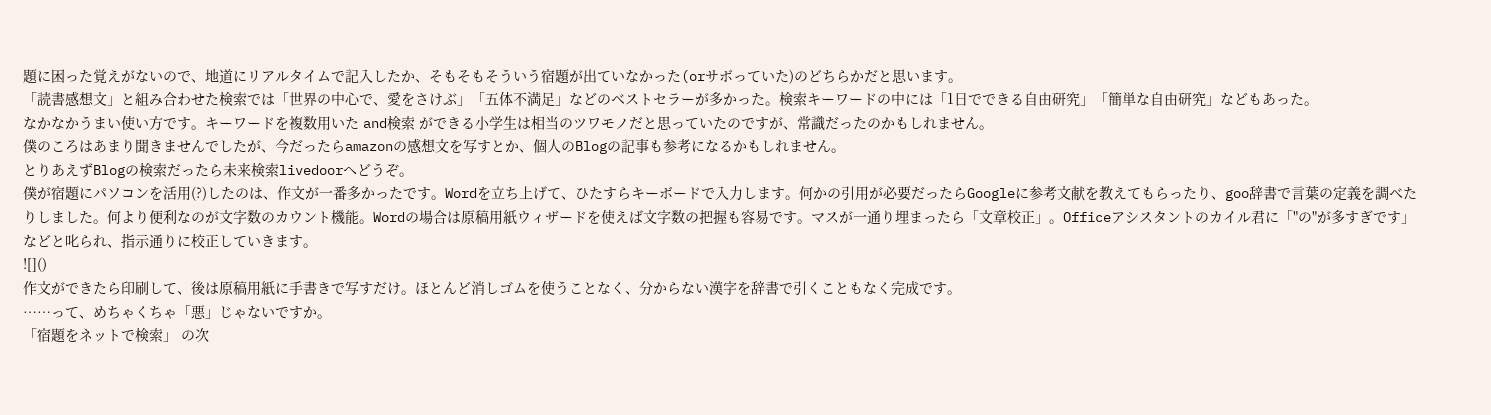題に困った覚えがないので、地道にリアルタイムで記入したか、そもそもそういう宿題が出ていなかった(orサボっていた)のどちらかだと思います。
「読書感想文」と組み合わせた検索では「世界の中心で、愛をさけぶ」「五体不満足」などのベストセラーが多かった。検索キーワードの中には「1日でできる自由研究」「簡単な自由研究」などもあった。
なかなかうまい使い方です。キーワードを複数用いた and検索 ができる小学生は相当のツワモノだと思っていたのですが、常識だったのかもしれません。
僕のころはあまり聞きませんでしたが、今だったらamazonの感想文を写すとか、個人のBlogの記事も参考になるかもしれません。
とりあえずBlogの検索だったら未来検索livedoorへどうぞ。
僕が宿題にパソコンを活用(?)したのは、作文が一番多かったです。Wordを立ち上げて、ひたすらキーボードで入力します。何かの引用が必要だったらGoogleに参考文献を教えてもらったり、goo辞書で言葉の定義を調べたりしました。何より便利なのが文字数のカウント機能。Wordの場合は原稿用紙ウィザードを使えば文字数の把握も容易です。マスが一通り埋まったら「文章校正」。Officeアシスタントのカイル君に「"の"が多すぎです」などと叱られ、指示通りに校正していきます。
![]()
作文ができたら印刷して、後は原稿用紙に手書きで写すだけ。ほとんど消しゴムを使うことなく、分からない漢字を辞書で引くこともなく完成です。
……って、めちゃくちゃ「悪」じゃないですか。
「宿題をネットで検索」 の次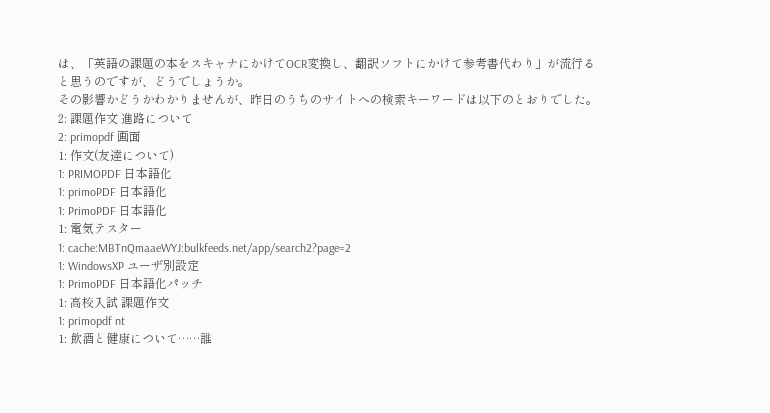は、「英語の課題の本をスキャナにかけてOCR変換し、翻訳ソフトにかけて参考書代わり」が流行ると思うのですが、どうでしょうか。
その影響かどうかわかりませんが、昨日のうちのサイトへの検索キーワードは以下のとおりでした。
2: 課題作文 進路について
2: primopdf 画面
1: 作文(友達について)
1: PRIMOPDF 日本語化
1: primoPDF 日本語化
1: PrimoPDF 日本語化
1: 電気テスター
1: cache:MBTnQmaaeWYJ:bulkfeeds.net/app/search2?page=2
1: WindowsXP ユーザ別設定
1: PrimoPDF 日本語化パッチ
1: 高校入試 課題作文
1: primopdf nt
1: 飲酒と健康について……誰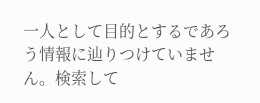一人として目的とするであろう情報に辿りつけていません。検索して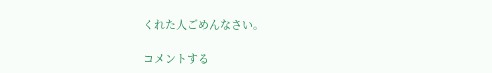くれた人ごめんなさい。

コメントする